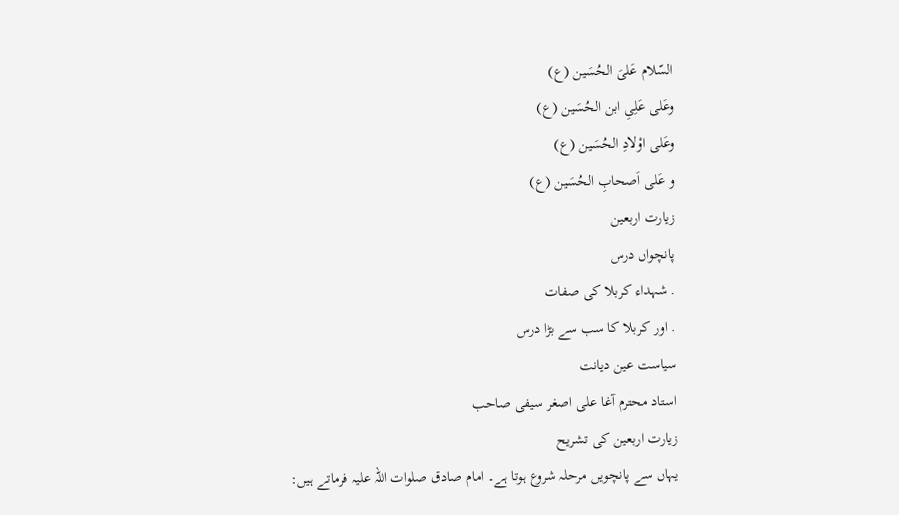السّلام عَلیَ الحُسَین (ع)
وعَلی عَلِیِ ابن الحُسَین (ع)
وعَلی اوْلادِ الحُسَین (ع)
و عَلی اَصحابِ الحُسَین (ع)
زیارت اربعین
پانچواں درس
. شہداء کربلا کی صفات
. اور کربلا کا سب سے بڑا درس
سیاست عین دیانت
استاد محترم آغا علی اصغر سیفی صاحب
زیارت اربعین کی تشریح
یہاں سے پانچویں مرحلہ شروع ہوتا ہے۔ امام صادق صلوات اللہ علیہ فرماتے ہیں: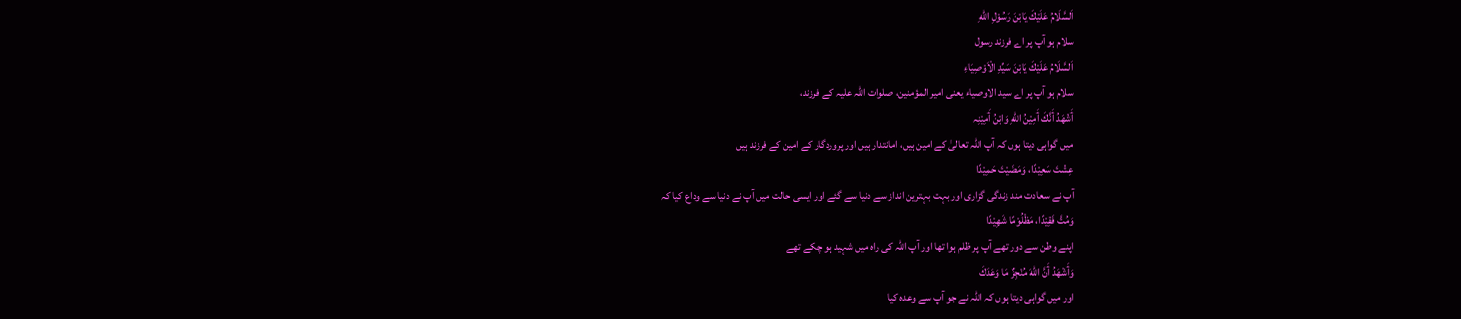اَلسَّلَامُ عَلَیْكَ یَابْنَ رَسُوْلِ اللهِ
سلام ہو آپ پر اے فرزند رسول
اَلسَّلَامُ عَلَیْكَ یَابْنَ سَیِّدِ الْاَوْصِیَاءِ
سلام ہو آپ پر اے سید الاوصیاء یعنی امیر المؤمنین، صلوات اللہ علیہ کے فرزند،
ٲَشْھَدُ ٲَنَّكَ ٲَمِیْنُ اللهِ وَابْنُ ٲَمِیْنِہ
میں گواہی دیتا ہوں کہ آپ اللہ تعالیٰ کے امین ہیں، امانتدار ہیں اور پروردگار کے امین کے فرزند ہیں
عِشْتَ سَعِیْدًا، وَمَضَیْتَ حَمِیْدًا
آپ نے سعادت مند زندگی گزاری اور بہت بہترین انداز سے دنیا سے گئے اور ایسی حالت میں آپ نے دنیا سے وداع کیا کہ
وَمُتَّ فَقِیْدًا، مَظْلُوْمًا شَھِیْدًا
اپنے وطن سے دور تھے آپ پر ظلم ہوا تھا اور آپ اللہ کی راہ میں شہید ہو چکے تھے
وَٲَشْھَدُ ٲَنَّ اللهَ مُنْجِزٌ مَا وَعَدَكَ
اور میں گواہی دیتا ہوں کہ اللہ نے جو آپ سے وعدہ کیا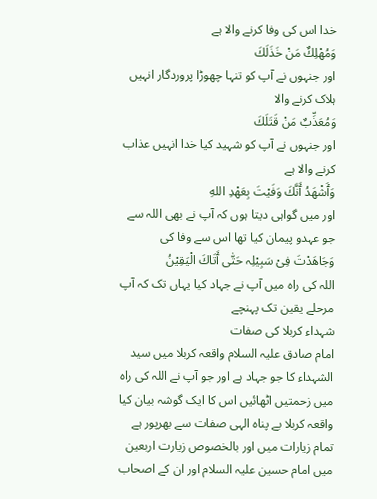خدا اس کی وفا کرنے والا ہے
وَمُھْلِكٌ مَنْ خَذَلَكَ
اور جنہوں نے آپ کو تنہا چھوڑا پروردگار انہیں ہلاک کرنے والا
وَمُعَذِّبٌ مَنْ قَتَلَكَ
اور جنہوں نے آپ کو شہید کیا خدا انہیں عذاب کرنے والا ہے
وَٲَشْھَدُ ٲَنَّكَ وَفَیْتَ بِعَھْدِ اللهِ
اور میں گواہی دیتا ہوں کہ آپ نے بھی اللہ سے جو عہدو پیمان کیا تھا اس سے وفا کی
وَجَاھَدْتَ فِیْ سَبِیْلِہ حَتّٰی ٲَتَاكَ الْیَقِیْنُ
اللہ کی راہ میں آپ نے جہاد کیا یہاں تک کہ آپ مرحلے یقین تک پہنچے
شہداء کربلا کی صفات
امام صادق علیہ السلام واقعہ کربلا میں سید الشہداء کا جو جہاد ہے اور جو آپ نے اللہ کی راہ میں زحمتیں اٹھائیں اس کا ایک گوشہ بیان کیا واقعہ کربلا بے پناہ الہی صفات سے بھرپور ہے تمام زیارات میں اور بالخصوص زیارت اربعین میں امام حسین علیہ السلام اور ان کے اصحاب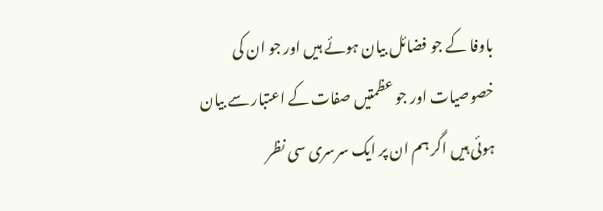باوفا کے جو فضائل بیان ہوئے ہیں اور جو ان کی خصوصیات اور جو عظمتیں صفات کے اعتبار سے بیان ہوئی ہیں اگر ہم ان پر ایک سرسری سی نظر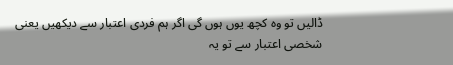ڈالیں تو وہ کچھ یوں ہوں گی اگر ہم فردی اعتبار سے دیکھیں یعنی شخصی اعتبار سے تو یہ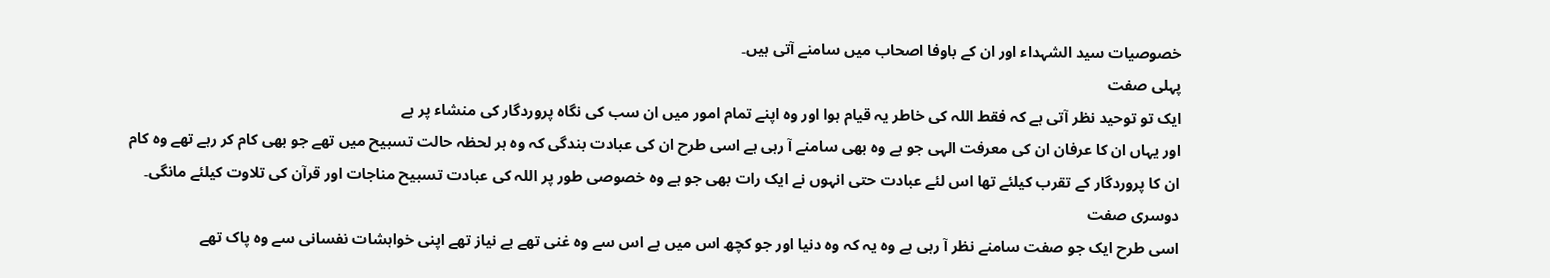خصوصیات سید الشہداء اور ان کے باوفا اصحاب میں سامنے آتی ہیں۔
پہلی صفت
ایک تو توحید نظر آتی ہے کہ فقط اللہ کی خاطر یہ قیام ہوا اور وہ اپنے تمام امور میں ان سب کی نگاہ پروردگار کی منشاء پر ہے
اور یہاں ان کا عرفان ان کی معرفت الہی جو ہے وہ بھی سامنے آ رہی ہے اسی طرح ان کی عبادت بندگی کہ وہ ہر لحظہ حالت تسبیح میں تھے جو بھی کام کر رہے تھے وہ کام ان کا پروردگار کے تقرب کیلئے تھا اس لئے عبادت حتی انہوں نے ایک رات بھی جو ہے وہ خصوصی طور پر اللہ کی عبادت تسبیح مناجات اور قرآن کی تلاوت کیلئے مانگی۔
دوسری صفت
اسی طرح ایک جو صفت سامنے نظر آ رہی ہے وہ یہ کہ وہ دنیا اور جو کچھ اس میں ہے اس سے وہ غنی تھے بے نیاز تھے اپنی خواہشات نفسانی سے وہ پاک تھے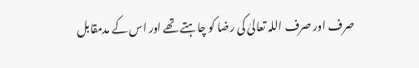صرف اور صرف اللہ تعالیٰ کی رضا کو چاہتے تھے اور اس کے مدمقابل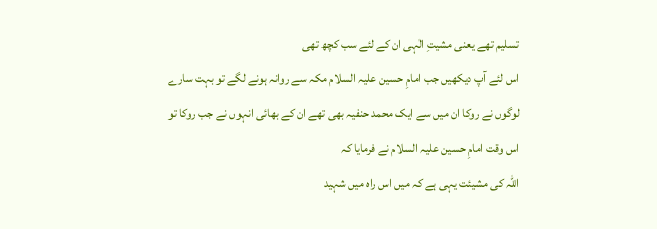تسلیم تھے یعنی مشیتِ الٰہی ان کے لئے سب کچھ تھی
اس لئے آپ دیکھیں جب امامِ حسین علیہ السلام مکہ سے روانہ ہونے لگے تو بہت سارے لوگوں نے روکا ان میں سے ایک محمد حنفیہ بھی تھے ان کے بھائی انہوں نے جب روکا تو اس وقت امامِ حسین علیہ السلام نے فرمایا کہ
اللہ کی مشیئت یہی ہے کہ میں اس راہ میں شہید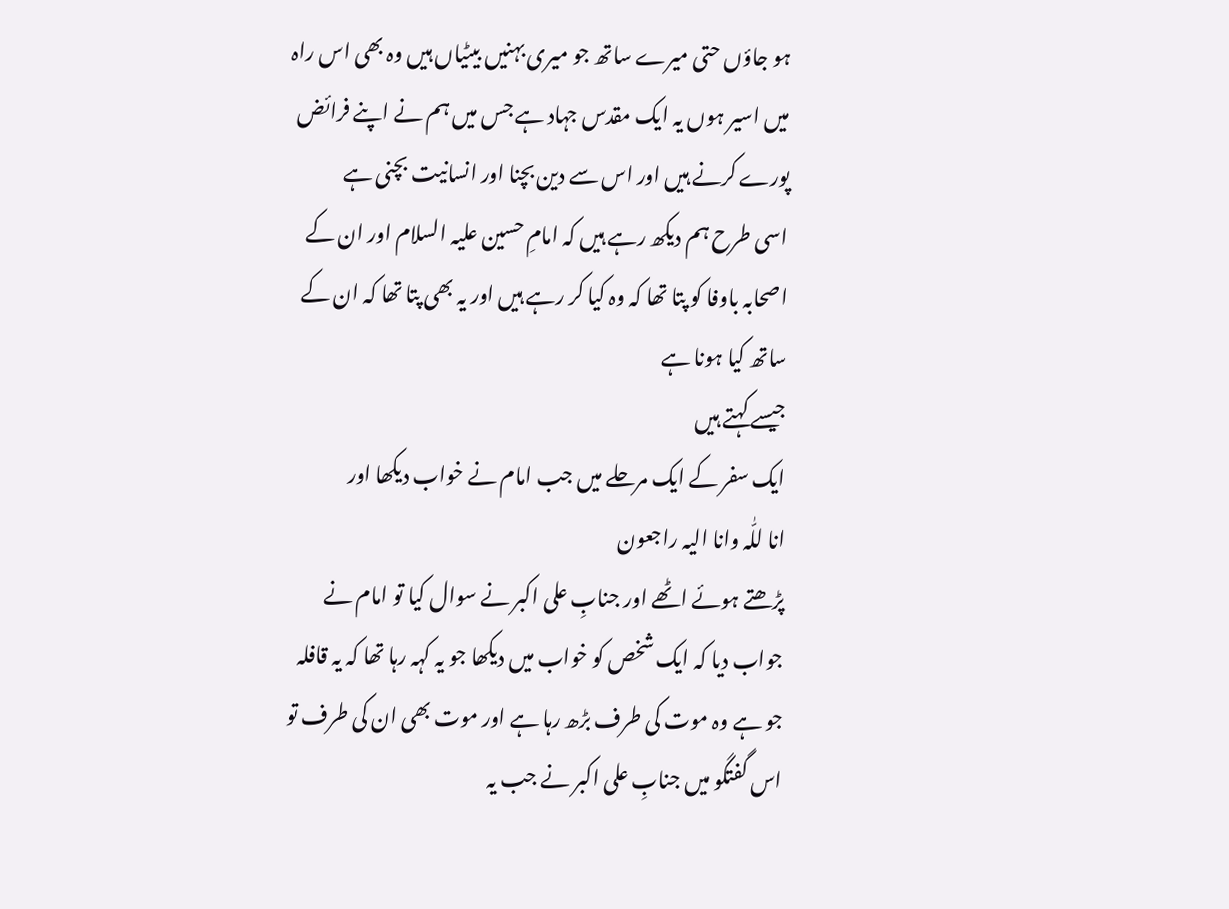ہو جاؤں حتی میرے ساتھ جو میری بہنیں بیٹیاں ہیں وہ بھی اس راہ میں اسیر ہوں یہ ایک مقدس جہاد ہے جس میں ہم نے اپنے فرائض پورے کرنے ہیں اور اس سے دین بچنا اور انسانیت بچنی ہے
اسی طرح ہم دیکھ رہے ہیں کہ امامِ حسین علیہ السلام اور ان کے اصحابہ باوفا کو پتا تھا کہ وہ کیا کر رہے ہیں اور یہ بھی پتا تھا کہ ان کے ساتھ کیا ہونا ہے
جیسے کہتے ہیں
ایک سفر کے ایک مرحلے میں جب امام نے خواب دیکھا اور
انا للّٰہ وانا الیہ راجعون
پڑھتے ہوئے اٹھے اور جنابِ علی اکبر نے سوال کیا تو امام نے جواب دیا کہ ایک شخص کو خواب میں دیکھا جو یہ کہہ رہا تھا کہ یہ قافلہ جو ہے وہ موت کی طرف بڑھ رہا ہے اور موت بھی ان کی طرف تو اس گفتگو میں جنابِ علی اکبر نے جب یہ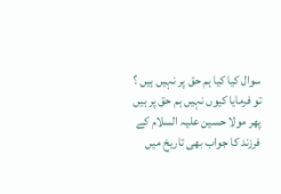سوال کیا کیا ہم حق پر نہیں ہیں ؟
تو فرمایا کیوں نہیں ہم حق پر ہیں پھر مولا حسین علیہ السلام کے فرزند کا جواب بھی تاریخ میں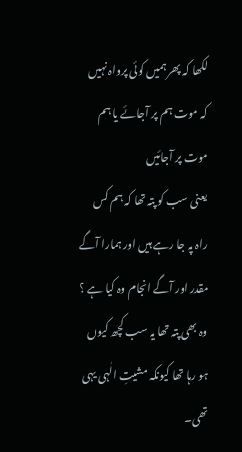لکھا کہ پھر ہمیں کوئی پرواہ نہیں کہ موت ہم پر آجائے یا ہم موت پر آجائیں
یعنی سب کو پتہ تھا کہ ہم کس راہ پہ جا رہے ہیں اور ہمارا آگے مقدر اور آگے انجام وہ کیا ہے ؟
وہ بھی پتہ تھا یہ سب کچھ کیوں ہو رہا تھا کیونکہ مشیتِ الٰہی یہی تھی۔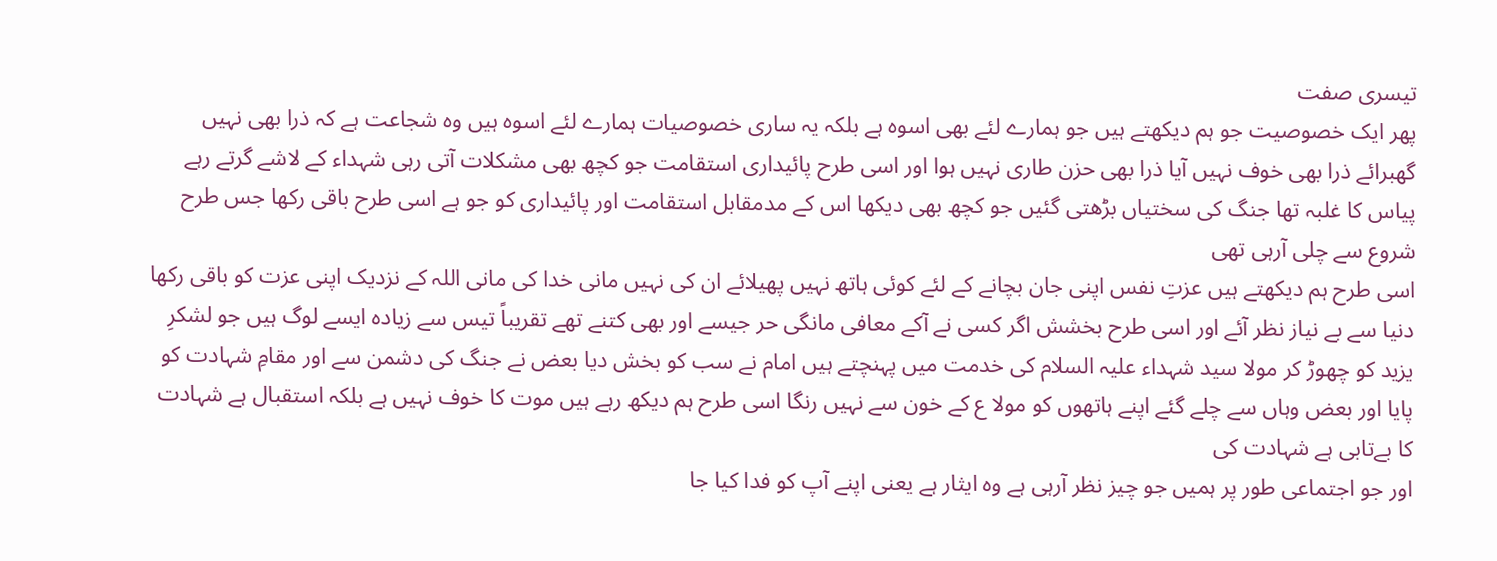تیسری صفت
پھر ایک خصوصیت جو ہم دیکھتے ہیں جو ہمارے لئے بھی اسوہ ہے بلکہ یہ ساری خصوصیات ہمارے لئے اسوہ ہیں وہ شجاعت ہے کہ ذرا بھی نہیں گھبرائے ذرا بھی خوف نہیں آیا ذرا بھی حزن طاری نہیں ہوا اور اسی طرح پائیداری استقامت جو کچھ بھی مشکلات آتی رہی شہداء کے لاشے گرتے رہے پیاس کا غلبہ تھا جنگ کی سختیاں بڑھتی گئیں جو کچھ بھی دیکھا اس کے مدمقابل استقامت اور پائیداری کو جو ہے اسی طرح باقی رکھا جس طرح شروع سے چلی آرہی تھی
اسی طرح ہم دیکھتے ہیں عزتِ نفس اپنی جان بچانے کے لئے کوئی ہاتھ نہیں پھیلائے ان کی نہیں مانی خدا کی مانی اللہ کے نزدیک اپنی عزت کو باقی رکھا دنیا سے بے نیاز نظر آئے اور اسی طرح بخشش اگر کسی نے آکے معافی مانگی حر جیسے اور بھی کتنے تھے تقریباً تیس سے زیادہ ایسے لوگ ہیں جو لشکرِ یزید کو چھوڑ کر مولا سید شہداء علیہ السلام کی خدمت میں پہنچتے ہیں امام نے سب کو بخش دیا بعض نے جنگ کی دشمن سے اور مقامِ شہادت کو پایا اور بعض وہاں سے چلے گئے اپنے ہاتھوں کو مولا ع کے خون سے نہیں رنگا اسی طرح ہم دیکھ رہے ہیں موت کا خوف نہیں ہے بلکہ استقبال ہے شہادت کا بےتابی ہے شہادت کی
اور جو اجتماعی طور پر ہمیں جو چیز نظر آرہی ہے وہ ایثار ہے یعنی اپنے آپ کو فدا کیا جا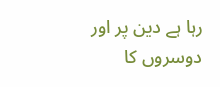رہا ہے دین پر اور دوسروں کا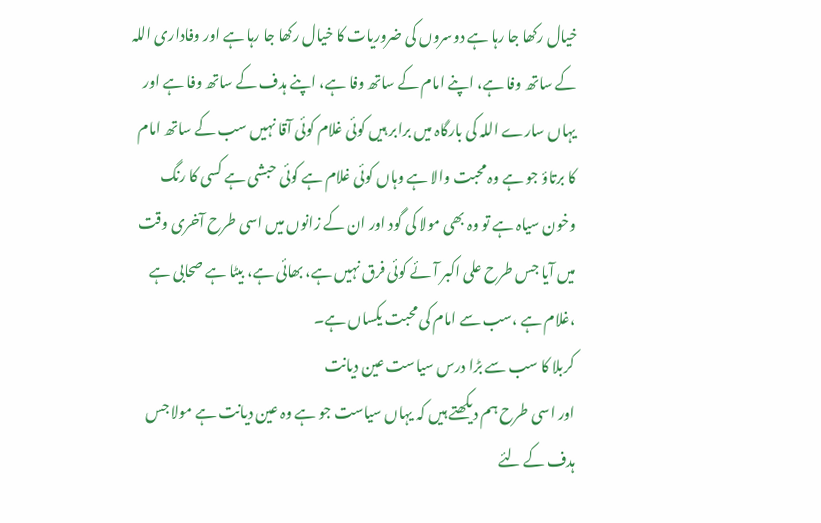خیال رکھا جا رہا ہے دوسروں کی ضروریات کا خیال رکھا جا رہا ہے اور وفاداری اللہ کے ساتھ وفا ہے، اپنے امام کے ساتھ وفا ہے، اپنے ہدف کے ساتھ وفا ہے اور یہاں سارے اللہ کی بارگاہ میں برابر ہیں کوئی غلام کوئی آقا نہیں سب کے ساتھ امام کا برتاؤ جو ہے وہ محبت والا ہے وہاں کوئی غلام ہے کوئی حبشی ہے کسی کا رنگ وخون سیاہ ہے تو وہ بھی مولا کی گود اور ان کے زانوں میں اسی طرح آخری وقت میں آیا جس طرح علی اکبر آئے کوئی فرق نہیں ہے، بھائی ہے، بیٹا ہے صحابی ہے ،غلام ہے ،سب سے امام کی محبت یکساں ہے۔
کربلا کا سب سے بڑا درس سیاست عین دیانت
اور اسی طرح ہم دیکھتے ہیں کہ یہاں سیاست جو ہے وہ عین دیانت ہے مولا جس ہدف کے لئے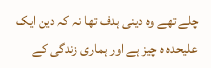چلے تھے وہ دینی ہدف تھا نہ کہ دین ایک علیحدہ ہ چیز ہے اور ہماری زندگی کے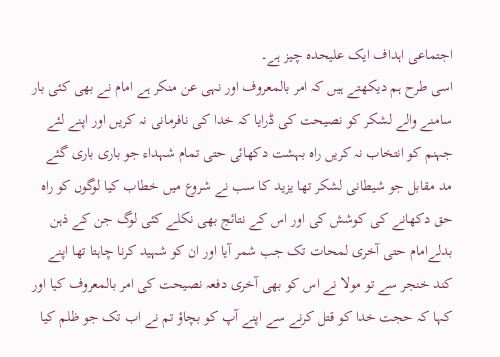اجتماعی اہداف ایک علیحدہ چیز ہے۔
اسی طرح ہم دیکھتے ہیں کہ امر بالمعروف اور نہی عن منکر ہے امام نے بھی کئی بار سامنے والے لشکر کو نصیحت کی ڈرایا کہ خدا کی نافرمانی نہ کریں اور اپنے لئے جہنم کو انتخاب نہ کریں راہ بہشت دکھائی حتی تمام شہداء جو باری باری گئے مد مقابل جو شیطانی لشکر تھا یزید کا سب نے شروع میں خطاب کیا لوگوں کو راہ حق دکھانے کی کوشش کی اور اس کے نتائج بھی نکلے کئی لوگ جن کے ذہن بدلےامام حتی آخری لمحات تک جب شمر آیا اور ان کو شہید کرنا چاہتا تھا اپنے کند خنجر سے تو مولا نے اس کو بھی آخری دفعہ نصیحت کی امر بالمعروف کیا اور کہا کہ حجت خدا کو قتل کرنے سے اپنے آپ کو بچاؤ تم نے اب تک جو ظلم کیا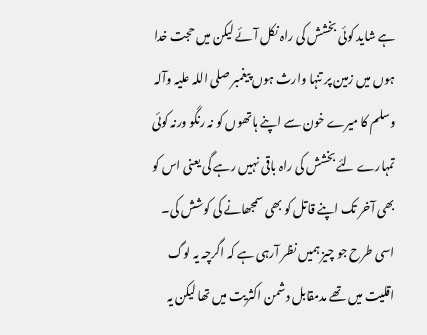ہے شاید کوئی بخشش کی راہ نکل آئے لیکن میں حجت خدا ہوں میں زمین پر تنہا وارث ہوں پیغمبر صلی اللہ علیہ وآلہ وسلم کا میرے خون سے اپنے ہاتھوں کو نہ رنگو ورنہ کوئی تمہارے لئے بخشش کی راہ باقی نہیں رہے گی یعنی اس کو بھی آخر تک اپنے قاتل کو بھی سمجھانے کی کوشش کی۔
اسی طرح جو چیز ہمیں نظر آرہی ہے کہ اگرچہ یہ لوگ اقلیت میں تھے مدمقابل دشمن اکثریت میں تھا لیکن یہ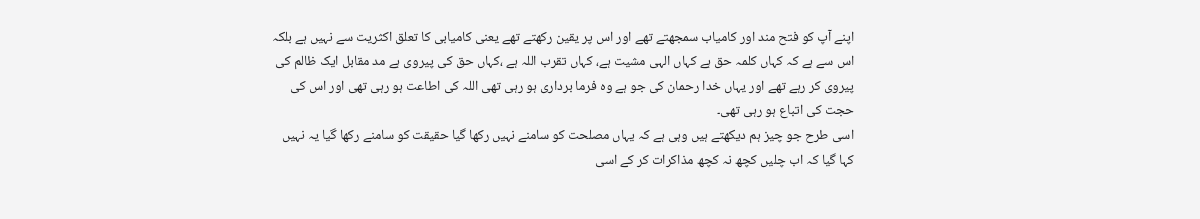اپنے آپ کو فتح مند اور کامیاب سمجھتے تھے اور اس پر یقین رکھتے تھے یعنی کامیابی کا تعلق اکثریت سے نہیں ہے بلکہ اس سے ہے کہ کہاں کلمہ حق ہے کہاں الہی مشیت ہے، کہاں تقرب اللہ ہے ،کہاں حق کی پیروی ہے مد مقابل ایک ظالم کی پیروی کر رہے تھے اور یہاں خدا رحمان کی جو ہے وہ فرما برداری ہو رہی تھی اللہ کی اطاعت ہو رہی تھی اور اس کی حجت کی اتباع ہو رہی تھی۔
اسی طرح جو چیز ہم دیکھتے ہیں وہی ہے کہ یہاں مصلحت کو سامنے نہیں رکھا گیا حقیقت کو سامنے رکھا گیا یہ نہیں کہا گیا کہ اب چلیں کچھ نہ کچھ مذاکرات کر کے اسی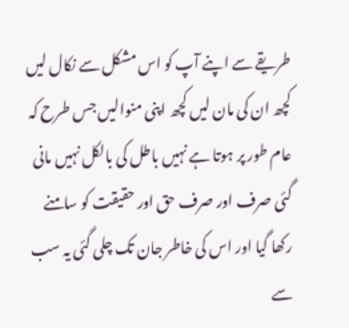طریقے سے اپنے آپ کو اس مشکل سے نکال لیں کچھ ان کی مان لیں کچھ اپنی منوالیں جس طرح کہ عام طور پر ہوتا ہے نہیں باطل کی بالکل نہیں مانی گئی صرف اور صرف حق اور حقیقت کو سامنے رکھا گیا اور اس کی خاطر جان تک چلی گئی یہ سب سے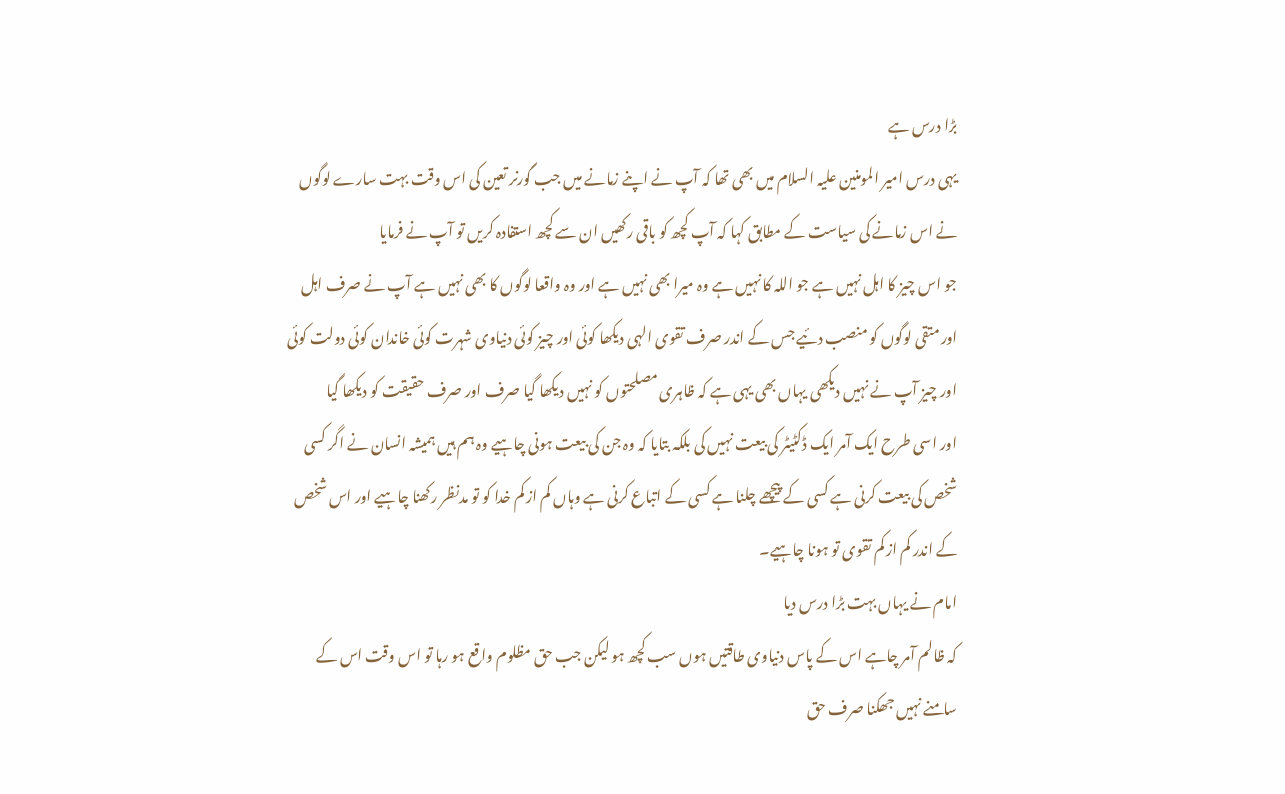بڑا درس ہے
یہی درس امیر المومنین علیہ السلام میں بھی تھا کہ آپ نے اپنے زمانے میں جب گورنر تعین کی اس وقت بہت سارے لوگوں نے اس زمانے کی سیاست کے مطابق کہا کہ آپ کچھ کو باقی رکھیں ان سے کچھ استفادہ کریں تو آپ نے فرمایا
جو اس چیز کا اہل نہیں ہے جو اللہ کا نہیں ہے وہ میرا بھی نہیں ہے اور وہ واقعا لوگوں کا بھی نہیں ہے آپ نے صرف اہل اور متقی لوگوں کو منصب دئیے جس کے اندر صرف تقوی الہی دیکھا کوئی اور چیز کوئی دنیاوی شہرت کوئی خاندان کوئی دولت کوئی اور چیز آپ نے نہیں دیکھی یہاں بھی یہی ہے کہ ظاہری مصلحتوں کو نہیں دیکھا گیا صرف اور صرف حقیقت کو دیکھا گیا
اور اسی طرح ایک آمر ایک ڈکٹیٹر کی بیعت نہیں کی بلکہ بتایا کہ وہ جن کی بیعت ہونی چاہیے وہ ہم ہیں ہمیشہ انسان نے اگر کسی شخص کی بیعت کرنی ہے کسی کے پیچھے چلنا ہے کسی کے اتباع کرنی ہے وہاں کم از کم خدا کو تو مدنظر رکھنا چاہیے اور اس شخص کے اندر کم از کم تقوی تو ہونا چاہیے۔
امام نے یہاں بہت بڑا درس دیا
کہ ظالم آمر چاہے اس کے پاس دنیاوی طاقتیں ہوں سب کچھ ہو لیکن جب حق مظلوم واقع ہو رہا تو اس وقت اس کے سامنے نہیں جھکنا صرف حق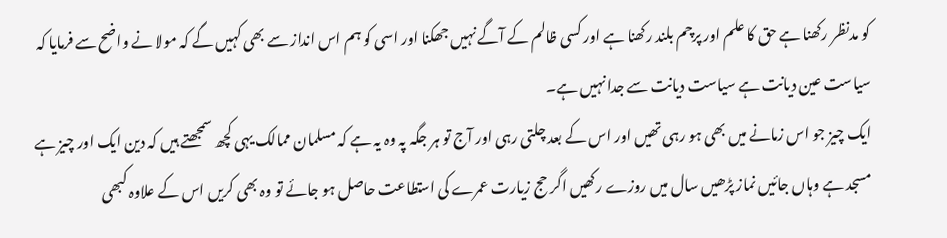کو مدنظر رکھنا ہے حق کا علم اور پرچم بلند رکھنا ہے اور کسی ظالم کے آگے نہیں جھکنا اور اسی کو ہم اس انداز سے بھی کہیں گے کہ مولا نے واضح سے فرمایا کہ
سیاست عین دیانت ہے سیاست دیانت سے جدا نہیں ہے۔
ایک چیز جو اس زمانے میں بھی ہو رہی تھیں اور اس کے بعد چلتی رہی اور آج تو ہر جگہ پہ وہ یہ ہے کہ مسلمان ممالک یہی کچھ سمجھتے ہیں کہ دین ایک اور چیز ہے مسجد ہے وہاں جائیں نماز پڑھیں سال میں روزے رکھیں اگر حج زیارت عمرے کی استطاعت حاصل ہو جائے تو وہ بھی کریں اس کے علاوہ کبھی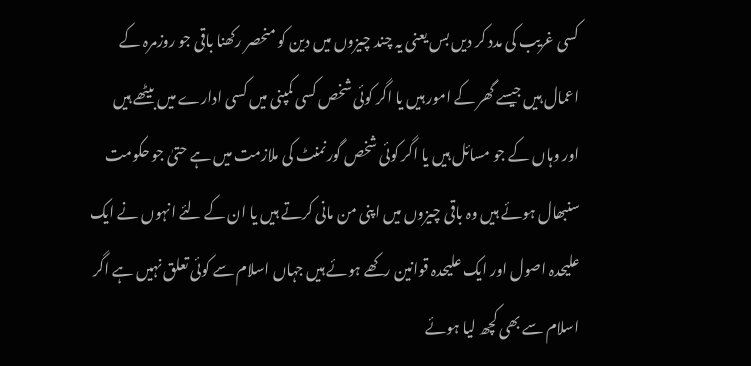کسی غریب کی مدد کر دیں بس یعنی یہ چند چیزوں میں دین کو منحصر رکھنا باقی جو روزمرہ کے اعمال ہیں جیسے گھر کے امور ہیں یا اگر کوئی شخص کسی کمپنی میں کسی ادارے میں بیٹھے ہیں اور وہاں کے جو مسائل ہیں یا اگر کوئی شخص گورنمنٹ کی ملازمت میں ہے حتیٰ جو حکومت سنبھال ہوئے ہیں وہ باقی چیزوں میں اپنی من مانی کرتے ہیں یا ان کے لئے انہوں نے ایک علیحدہ اصول اور ایک علیحدہ قوانین رکھے ہوئے ہیں جہاں اسلام سے کوئی تعلق نہیں ہے اگر اسلام سے بھی کچھ لیا ہوئے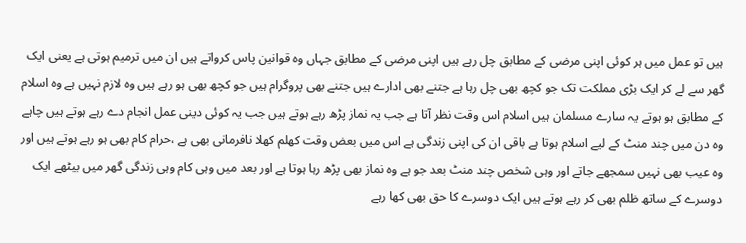ہیں تو عمل میں ہر کوئی اپنی مرضی کے مطابق چل رہے ہیں اپنی مرضی کے مطابق جہاں وہ قوانین پاس کرواتے ہیں ان میں ترمیم ہوتی ہے یعنی ایک گھر سے لے کر ایک بڑی مملکت تک جو کچھ بھی چل رہا ہے جتنے بھی ادارے ہیں جتنے بھی پروگرام ہیں جو کچھ بھی ہو رہے ہیں وہ لازم نہیں ہے وہ اسلام کے مطابق ہو ہوتے یہ سارے مسلمان ہیں اسلام اس وقت نظر آتا ہے جب یہ نماز پڑھ رہے ہوتے ہیں جب یہ کوئی دینی عمل انجام دے رہے ہوتے ہیں چاہے وہ دن میں چند منٹ کے لیے اسلام ہوتا ہے باقی ان کی اپنی زندگی ہے اس میں بعض وقت کھلم کھلا نافرمانی بھی ہے ،حرام کام بھی ہو رہے ہوتے ہیں اور وہ عیب بھی نہیں سمجھے جاتے اور وہی شخص چند منٹ بعد جو ہے وہ نماز بھی پڑھ رہا ہوتا ہے اور بعد میں وہی کام وہی زندگی گھر میں بیٹھے ایک دوسرے کے ساتھ ظلم بھی کر رہے ہوتے ہیں ایک دوسرے کا حق بھی کھا رہے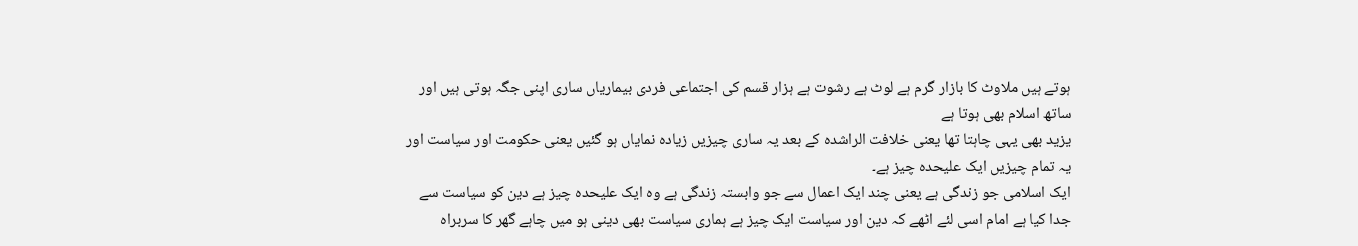ہوتے ہیں ملاوٹ کا بازار گرم ہے لوٹ ہے رشوت ہے ہزار قسم کی اجتماعی فردی بیماریاں ساری اپنی جگہ ہوتی ہیں اور ساتھ اسلام بھی ہوتا ہے
یزید بھی یہی چاہتا تھا یعنی خلافت الراشدہ کے بعد یہ ساری چیزیں زیادہ نمایاں ہو گئیں یعنی حکومت اور سیاست اور یہ تمام چیزیں ایک علیحدہ چیز ہے۔
ایک اسلامی جو زندگی ہے یعنی چند ایک اعمال سے جو وابستہ زندگی ہے وہ ایک علیحدہ چیز ہے دین کو سیاست سے جدا کیا ہے امام اسی لئے اٹھے کہ دین اور سیاست ایک چیز ہے ہماری سیاست بھی دینی ہو میں چاہے گھر کا سربراہ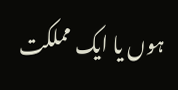ہوں یا ایک مملکت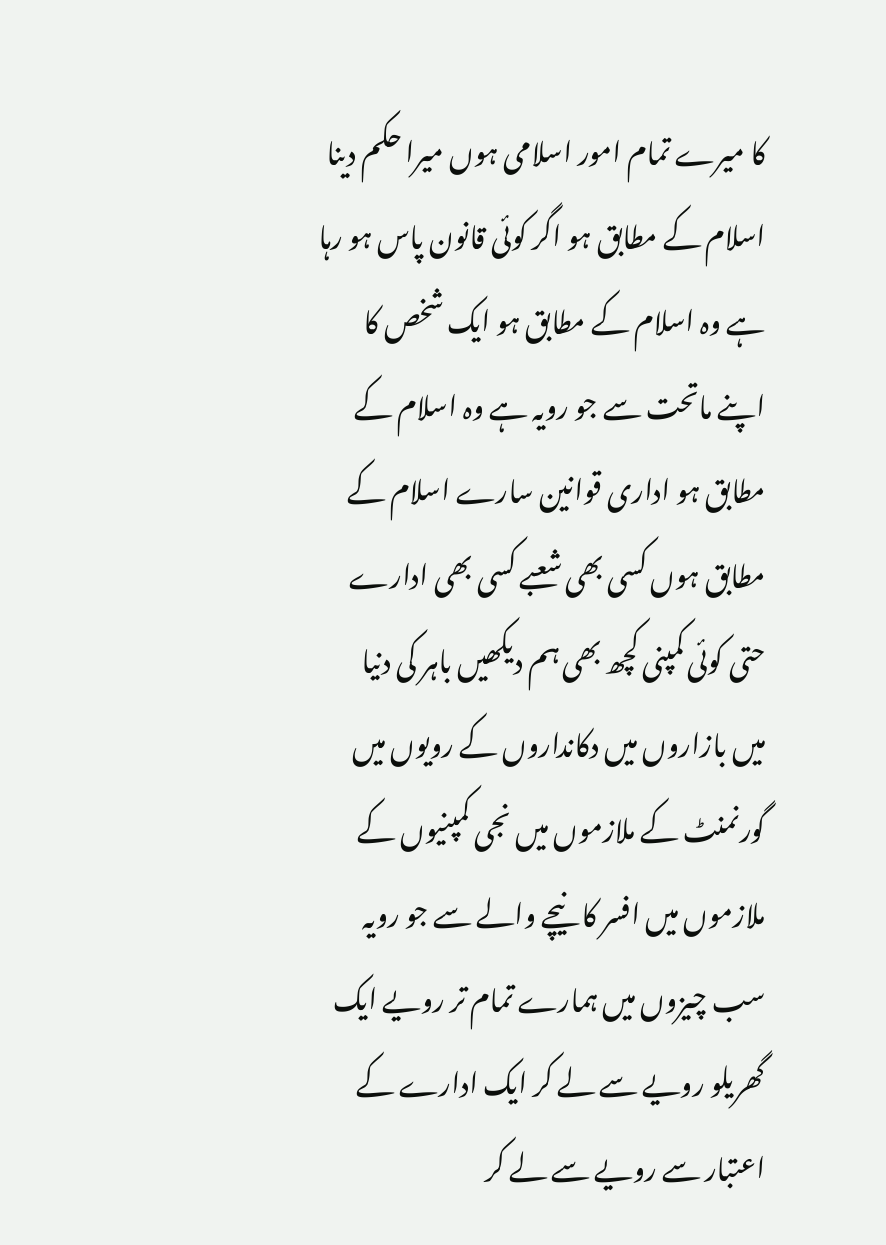کا میرے تمام امور اسلامی ہوں میرا حکم دینا اسلام کے مطابق ہو اگر کوئی قانون پاس ہو رہا ہے وہ اسلام کے مطابق ہو ایک شخص کا اپنے ماتحت سے جو رویہ ہے وہ اسلام کے مطابق ہو اداری قوانین سارے اسلام کے مطابق ہوں کسی بھی شعبے کسی بھی ادارے حتی کوئی کمپنی کچھ بھی ہم دیکھیں باہر کی دنیا میں بازاروں میں دکانداروں کے رویوں میں گورنمنٹ کے ملازموں میں نجی کمپنیوں کے ملازموں میں افسر کا نیچے والے سے جو رویہ سب چیزوں میں ہمارے تمام تر رویے ایک گھریلو رویے سے لے کر ایک ادارے کے اعتبار سے رویے سے لے کر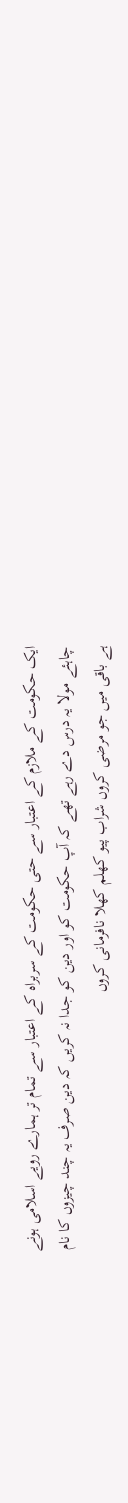ایک حکومت کے ملازم کے اعتبار سے حتی حکومت کے سربراہ کے اعتبار سے تمام تر ہمارے رویے اسلامی ہونے چاہئے مولا یہ درس دے رہے تھے کہ آپ حکومت کو اور دین کو جدا نہ کریں کہ دین صرف یہ چند چیزوں کا نام ہے باقی میں جو مرضی کروں شراب پیو کھلم کھلا نافرمانی کروں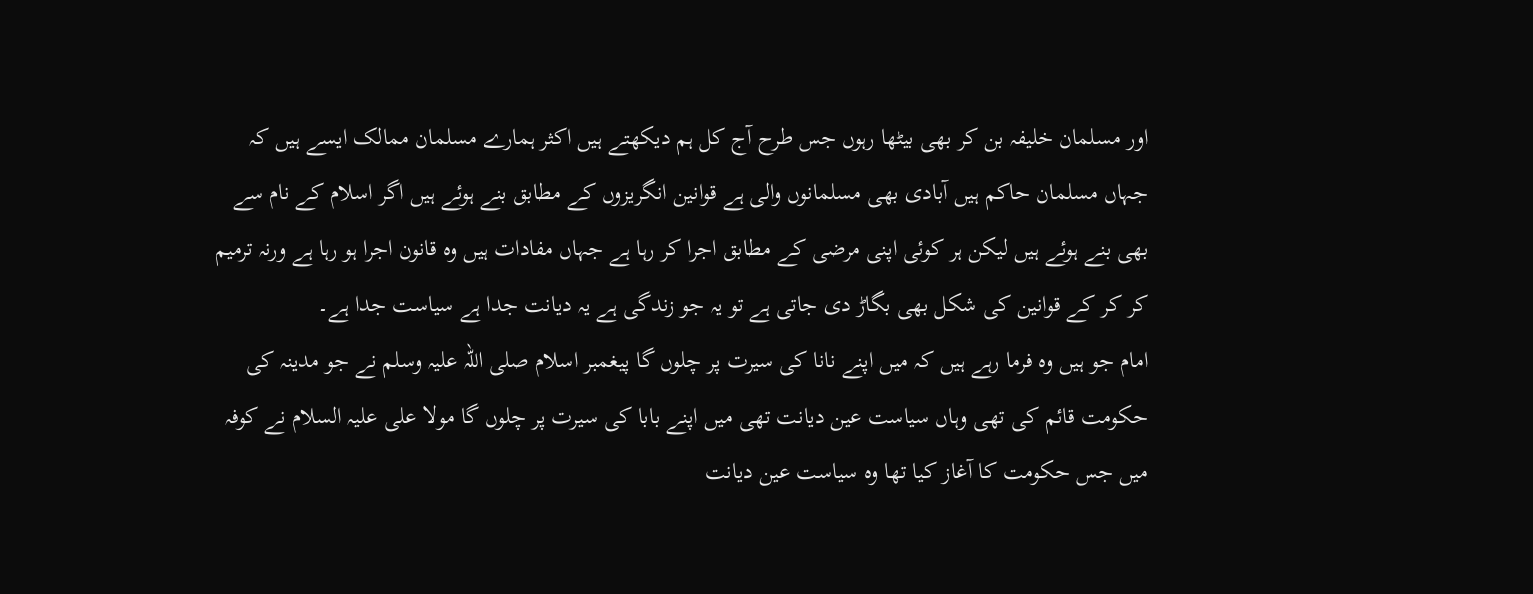اور مسلمان خلیفہ بن کر بھی بیٹھا رہوں جس طرح آج کل ہم دیکھتے ہیں اکثر ہمارے مسلمان ممالک ایسے ہیں کہ جہاں مسلمان حاکم ہیں آبادی بھی مسلمانوں والی ہے قوانین انگریزوں کے مطابق بنے ہوئے ہیں اگر اسلام کے نام سے بھی بنے ہوئے ہیں لیکن ہر کوئی اپنی مرضی کے مطابق اجرا کر رہا ہے جہاں مفادات ہیں وہ قانون اجرا ہو رہا ہے ورنہ ترمیم کر کر کے قوانین کی شکل بھی بگاڑ دی جاتی ہے تو یہ جو زندگی ہے یہ دیانت جدا ہے سیاست جدا ہے۔
امام جو ہیں وہ فرما رہے ہیں کہ میں اپنے نانا کی سیرت پر چلوں گا پیغمبر اسلام صلی اللہ علیہ وسلم نے جو مدینہ کی حکومت قائم کی تھی وہاں سیاست عین دیانت تھی میں اپنے بابا کی سیرت پر چلوں گا مولا علی علیہ السلام نے کوفہ میں جس حکومت کا آغاز کیا تھا وہ سیاست عین دیانت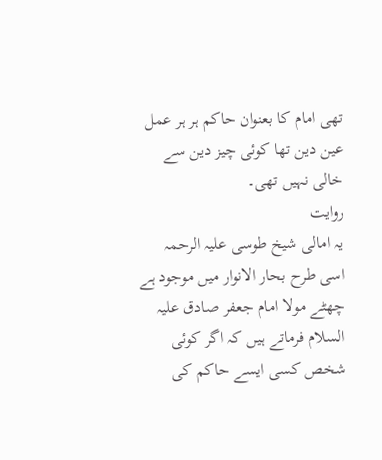تھی امام کا بعنوان حاکم ہر ہر عمل عین دین تھا کوئی چیز دین سے خالی نہیں تھی۔
روایت
یہ امالی شیخ طوسی علیہ الرحمہ اسی طرح بحار الانوار میں موجود ہے چھٹے مولا امام جعفر صادق علیہ السلام فرماتے ہیں کہ اگر کوئی شخص کسی ایسے حاکم کی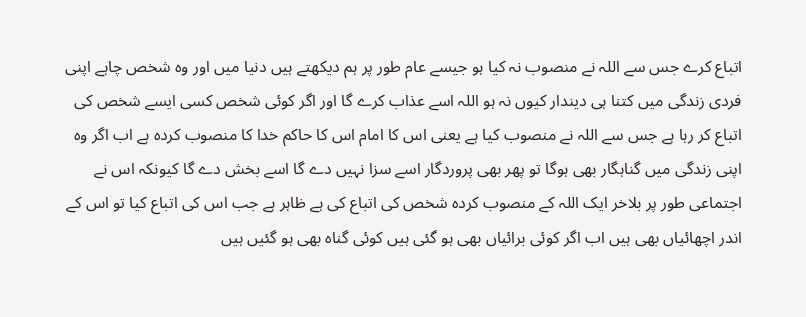اتباع کرے جس سے اللہ نے منصوب نہ کیا ہو جیسے عام طور پر ہم دیکھتے ہیں دنیا میں اور وہ شخص چاہے اپنی فردی زندگی میں کتنا ہی دیندار کیوں نہ ہو اللہ اسے عذاب کرے گا اور اگر کوئی شخص کسی ایسے شخص کی اتباع کر رہا ہے جس سے اللہ نے منصوب کیا ہے یعنی اس کا امام اس کا حاکم خدا کا منصوب کردہ ہے اب اگر وہ اپنی زندگی میں گناہگار بھی ہوگا تو پھر بھی پروردگار اسے سزا نہیں دے گا اسے بخش دے گا کیونکہ اس نے اجتماعی طور پر بلاخر ایک اللہ کے منصوب کردہ شخص کی اتباع کی ہے ظاہر ہے جب اس کی اتباع کیا تو اس کے اندر اچھائیاں بھی ہیں اب اگر کوئی برائیاں بھی ہو گئی ہیں کوئی گناہ بھی ہو گئیں ہیں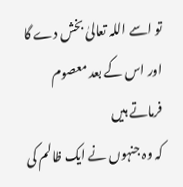تو اسے اللہ تعالیٰ بخش دے گا اور اس کے بعد معصوم فرماتے ہیں
کہ وہ جنہوں نے ایک ظالم کی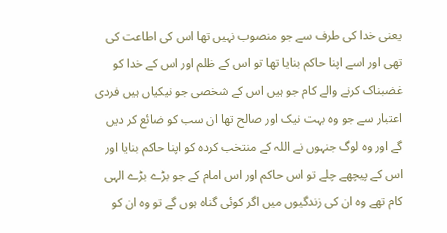یعنی خدا کی طرف سے جو منصوب نہیں تھا اس کی اطاعت کی تھی اور اسے اپنا حاکم بنایا تھا تو اس کے ظلم اور اس کے خدا کو غضبناک کرنے والے کام جو ہیں اس کے شخصی جو نیکیاں ہیں فردی اعتبار سے جو وہ بہت نیک اور صالح تھا ان سب کو ضائع کر دیں گے اور وہ لوگ جنہوں نے اللہ کے منتخب کردہ کو اپنا حاکم بنایا اور اس کے پیچھے چلے تو اس حاکم اور اس امام کے جو بڑے بڑے الہی کام تھے وہ ان کی زندگیوں میں اگر کوئی گناہ ہوں گے تو وہ ان کو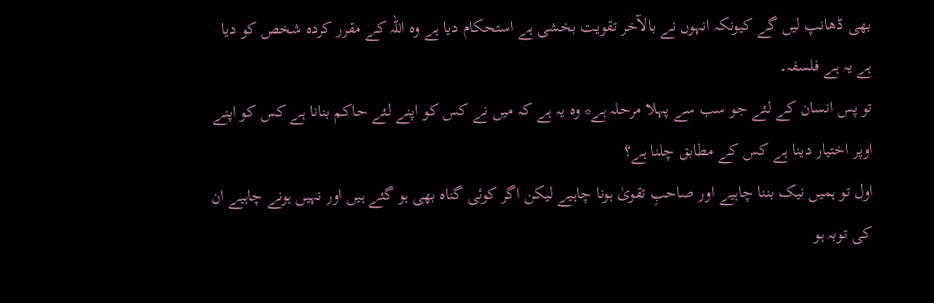بھی ڈھانپ لیں گے کیونکہ انہوں نے بالآخر تقویت بخشی ہے استحکام دیا ہے وہ اللہ کے مقرر کردہ شخص کو دیا ہے یہ ہے فلسفہ۔
تو پس انسان کے لئے جو سب سے پہلا مرحلہ ہے* وہ یہ ہے کہ میں نے کس کو اپنے لئے حاکم بنانا ہے کس کو اپنے اوپر اختیار دینا ہے کس کے مطابق چلنا ہے؟
اول تو ہمیں نیک بننا چاہیے اور صاحبِ تقویٰ ہونا چاہیے لیکن اگر کوئی گناہ بھی ہو گئے ہیں اور نہیں ہونے چاہیے ان کی توبہ ہو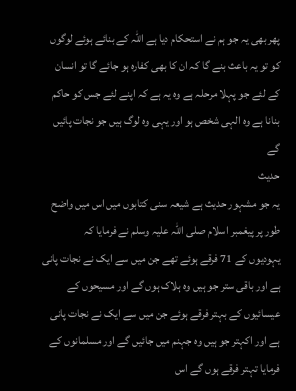پھر بھی یہ جو ہم نے استحکام دیا ہے اللہ کے بنائے ہوئے لوگوں کو تو یہ باعث بنے گا کہ ان کا بھی کفارہ ہو جائے گا تو انسان کے لئے جو پہلا مرحلہ ہے وہ یہ ہے کہ اپنے لئے جس کو حاکم بنانا ہے وہ الہی شخص ہو اور یہی وہ لوگ ہیں جو نجات پائیں گے
حدیث
یہ جو مشہور حدیث ہے شیعہ سنی کتابوں میں اس میں واضح طور پر پیغمبر اسلام صلی اللہ علیہ وسلم نے فرمایا کہ
یہودیوں کے 71 فرقے ہوئے تھے جن میں سے ایک نے نجات پانی ہے اور باقی ستر جو ہیں وہ ہلاک ہوں گے اور مسیحوں کے عیسائیوں کے بہتر فرقے ہوئے جن میں سے ایک نے نجات پانی ہے اور اکہتر جو ہیں وہ جہنم میں جائیں گے اور مسلمانوں کے فرمایا تہتر فرقے ہوں گے اس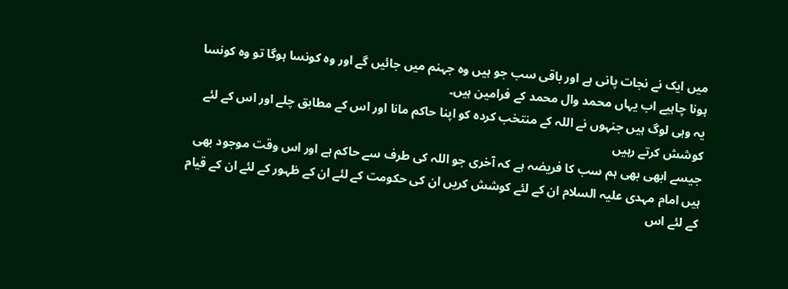میں ایک نے نجات پانی ہے اور باقی سب جو ہیں وہ جہنم میں جائیں گے اور وہ کونسا ہوگا تو وہ کونسا ہونا چاہیے اب یہاں محمد وال محمد کے فرامین ہیں۔
یہ وہی لوگ ہیں جنہوں نے اللہ کے منتخب کردہ کو اپنا حاکم مانا اور اس کے مطابق چلے اور اس کے لئے کوشش کرتے رہیں
جیسے ابھی بھی ہم سب کا فریضہ ہے کہ آخری جو اللہ کی طرف سے حاکم ہے اور اس وقت موجود بھی ہیں امام مہدی علیہ السلام ان کے لئے کوشش کریں ان کی حکومت کے لئے ان کے ظہور کے لئے ان کے قیام کے لئے اس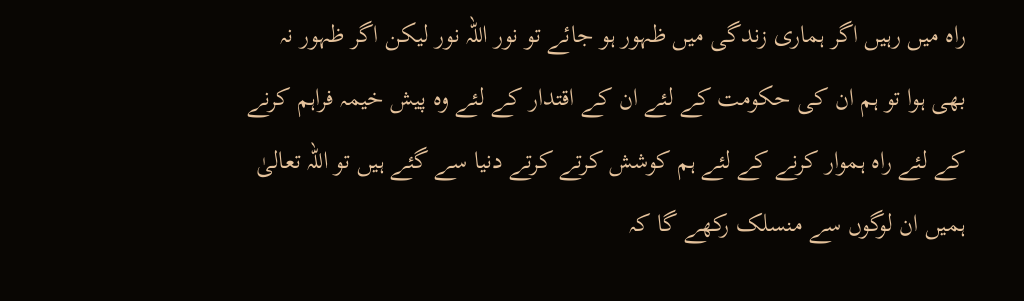راہ میں رہیں اگر ہماری زندگی میں ظہور ہو جائے تو نور اللہ نور لیکن اگر ظہور نہ بھی ہوا تو ہم ان کی حکومت کے لئے ان کے اقتدار کے لئے وہ پیش خیمہ فراہم کرنے کے لئے راہ ہموار کرنے کے لئے ہم کوشش کرتے کرتے دنیا سے گئے ہیں تو اللہ تعالیٰ ہمیں ان لوگوں سے منسلک رکھے گا کہ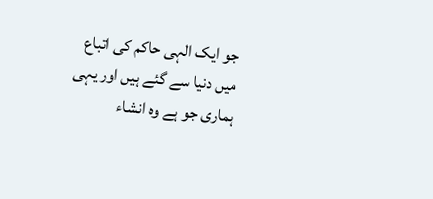جو ایک الہی حاکم کی اتباع میں دنیا سے گئے ہیں اور یہی ہماری جو ہے وہ انشاء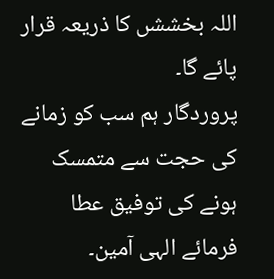اللہ بخششں کا ذریعہ قرار پائے گا۔
پروردگار ہم سب کو زمانے کی حجت سے متمسک ہونے کی توفیق عطا فرمائے الہی آمین۔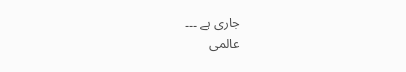جاری ہے ۔۔۔
عالمی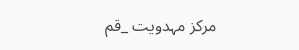مرکز مہدویت _قم